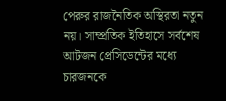পেরুর রাজনৈতিক অস্থিরতা নতুন নয়। সাম্প্রতিক ইতিহাসে সর্বশেষ আটজন প্রেসিডেন্টের মধ্যে চারজনকে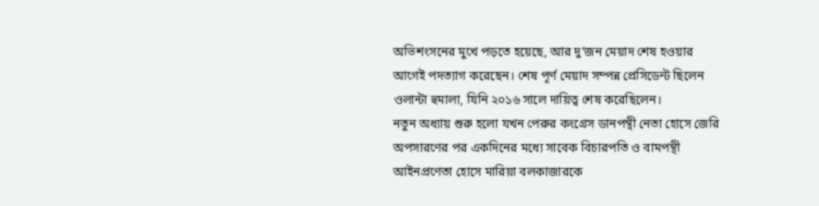অভিশংসনের মুখে পড়তে হয়েছে, আর দু’জন মেয়াদ শেষ হওয়ার আগেই পদত্যাগ করেছেন। শেষ পূর্ণ মেয়াদ সম্পন্ন প্রেসিডেন্ট ছিলেন ওলান্টা হুমালা, যিনি ২০১৬ সালে দায়িত্ব শেষ করেছিলেন।
নতুন অধ্যায় শুরু হলো যখন পেরুর কংগ্রেস ডানপন্থী নেতা হোসে জেরি অপসারণের পর একদিনের মধ্যে সাবেক বিচারপতি ও বামপন্থী আইনপ্রণেতা হোসে মারিয়া বলকাজারকে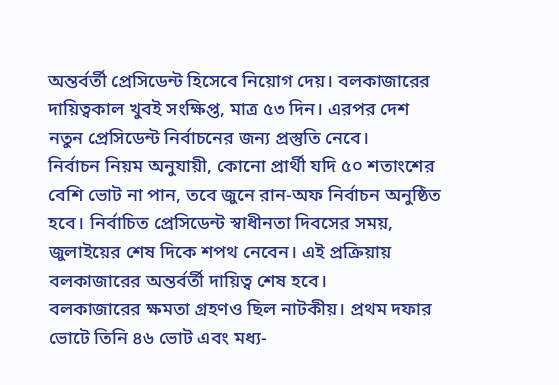অন্তর্বর্তী প্রেসিডেন্ট হিসেবে নিয়োগ দেয়। বলকাজারের দায়িত্বকাল খুবই সংক্ষিপ্ত, মাত্র ৫৩ দিন। এরপর দেশ নতুন প্রেসিডেন্ট নির্বাচনের জন্য প্রস্তুতি নেবে।
নির্বাচন নিয়ম অনুযায়ী, কোনো প্রার্থী যদি ৫০ শতাংশের বেশি ভোট না পান, তবে জুনে রান-অফ নির্বাচন অনুষ্ঠিত হবে। নির্বাচিত প্রেসিডেন্ট স্বাধীনতা দিবসের সময়, জুলাইয়ের শেষ দিকে শপথ নেবেন। এই প্রক্রিয়ায় বলকাজারের অন্তর্বর্তী দায়িত্ব শেষ হবে।
বলকাজারের ক্ষমতা গ্রহণও ছিল নাটকীয়। প্রথম দফার ভোটে তিনি ৪৬ ভোট এবং মধ্য-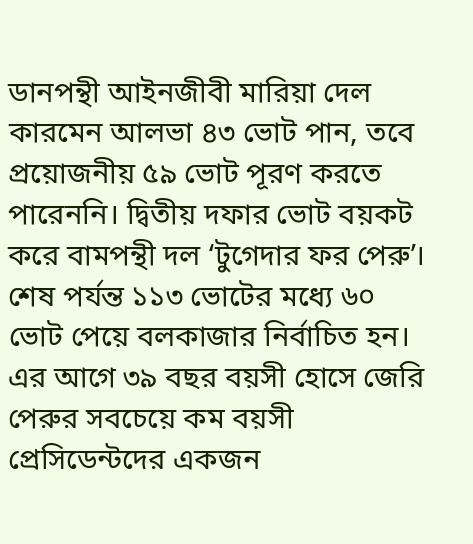ডানপন্থী আইনজীবী মারিয়া দেল কারমেন আলভা ৪৩ ভোট পান, তবে প্রয়োজনীয় ৫৯ ভোট পূরণ করতে পারেননি। দ্বিতীয় দফার ভোট বয়কট করে বামপন্থী দল ‘টুগেদার ফর পেরু’। শেষ পর্যন্ত ১১৩ ভোটের মধ্যে ৬০ ভোট পেয়ে বলকাজার নির্বাচিত হন।
এর আগে ৩৯ বছর বয়সী হোসে জেরি পেরুর সবচেয়ে কম বয়সী প্রেসিডেন্টদের একজন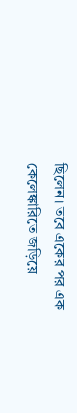ছিলেন। তবে একের পর এক কেলেঙ্কারিতে জড়িয়ে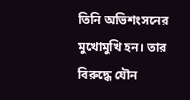তিনি অভিশংসনের মুখোমুখি হন। তার বিরুদ্ধে যৌন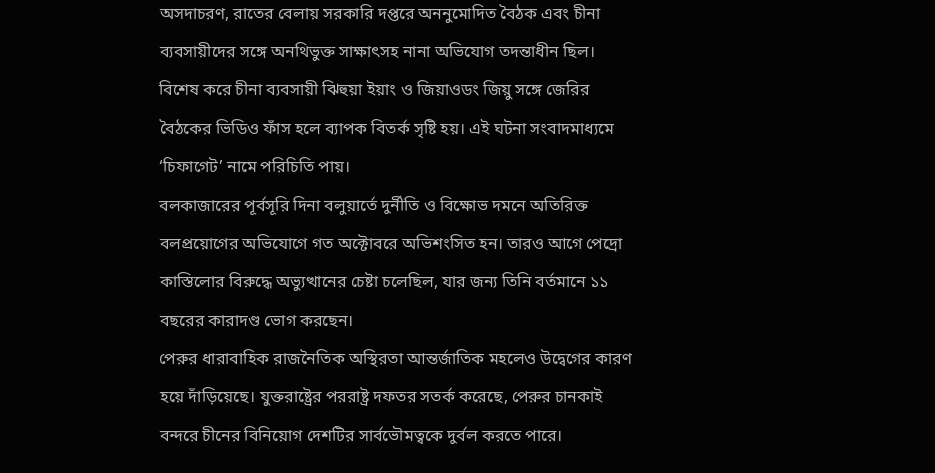অসদাচরণ, রাতের বেলায় সরকারি দপ্তরে অননুমোদিত বৈঠক এবং চীনা ব্যবসায়ীদের সঙ্গে অনথিভুক্ত সাক্ষাৎসহ নানা অভিযোগ তদন্তাধীন ছিল।
বিশেষ করে চীনা ব্যবসায়ী ঝিহুয়া ইয়াং ও জিয়াওডং জিয়ু সঙ্গে জেরির বৈঠকের ভিডিও ফাঁস হলে ব্যাপক বিতর্ক সৃষ্টি হয়। এই ঘটনা সংবাদমাধ্যমে ‘চিফাগেট’ নামে পরিচিতি পায়।
বলকাজারের পূর্বসূরি দিনা বলুয়ার্তে দুর্নীতি ও বিক্ষোভ দমনে অতিরিক্ত বলপ্রয়োগের অভিযোগে গত অক্টোবরে অভিশংসিত হন। তারও আগে পেদ্রো কাস্তিলোর বিরুদ্ধে অভ্যুত্থানের চেষ্টা চলেছিল, যার জন্য তিনি বর্তমানে ১১ বছরের কারাদণ্ড ভোগ করছেন।
পেরুর ধারাবাহিক রাজনৈতিক অস্থিরতা আন্তর্জাতিক মহলেও উদ্বেগের কারণ হয়ে দাঁড়িয়েছে। যুক্তরাষ্ট্রের পররাষ্ট্র দফতর সতর্ক করেছে, পেরুর চানকাই বন্দরে চীনের বিনিয়োগ দেশটির সার্বভৌমত্বকে দুর্বল করতে পারে।